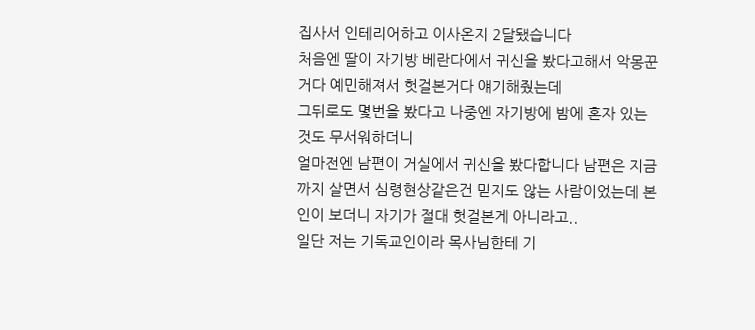집사서 인테리어하고 이사온지 2달됐습니다
처음엔 딸이 자기방 베란다에서 귀신을 봤다고해서 악몽꾼거다 예민해져서 헛걸본거다 얘기해줬는데
그뒤로도 몇번을 봤다고 나중엔 자기방에 밤에 혼자 있는것도 무서워하더니
얼마전엔 남편이 거실에서 귀신을 봤다합니다 남편은 지금까지 살면서 심령현상같은건 믿지도 않는 사람이었는데 본인이 보더니 자기가 절대 헛걸본게 아니라고..
일단 저는 기독교인이라 목사님한테 기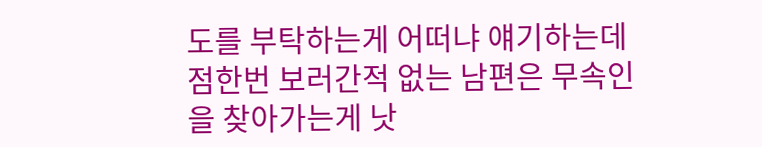도를 부탁하는게 어떠냐 얘기하는데 점한번 보러간적 없는 남편은 무속인을 찾아가는게 낫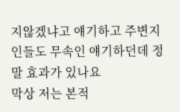지않겠냐고 얘기하고 주변지인들도 무속인 얘기하던데 정말 효과가 있나요
막상 저는 본적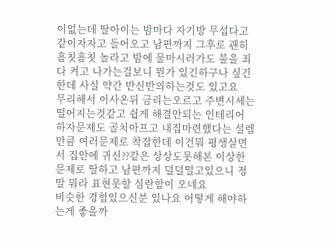이없는데 딸아이는 밤마다 자기방 무섭다고 같이자자고 들어오고 남편까지 그후로 괜히 흠칫흠칫 놀라고 밤에 물마시러가도 불을 죄다 켜고 나가는걸보니 뭔가 있긴하구나 싶긴한데 사실 약간 반신반의하는것도 있고요
무리해서 이사온뒤 금리는오르고 주변시세는 떨어지는것같고 쉽게 해결안되는 인테리어 하자문제도 골치아프고 내집마련했다는 설렘만큼 여러문제로 착잡한데 이건뭐 평생살면서 집안에 귀신??같은 상상도못해본 이상한 문제로 딸하고 남편까지 덜덜떨고있으니 정말 뭐라 표현못할 심란함이 오네요
비슷한 경험있으신분 있나요 어떻게 해야하는게 좋을까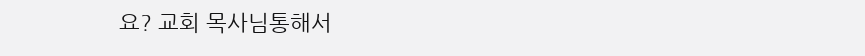요? 교회 목사님통해서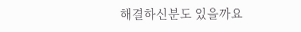해결하신분도 있을까요